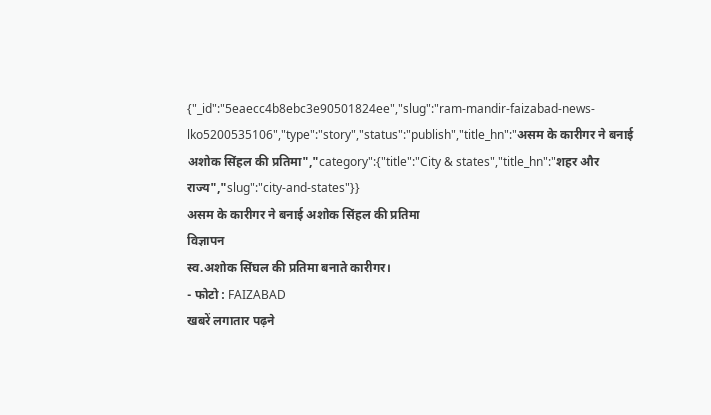{"_id":"5eaecc4b8ebc3e90501824ee","slug":"ram-mandir-faizabad-news-lko5200535106","type":"story","status":"publish","title_hn":"असम के कारीगर ने बनाई अशोक सिंहल की प्रतिमा","category":{"title":"City & states","title_hn":"शहर और राज्य","slug":"city-and-states"}}
असम के कारीगर ने बनाई अशोक सिंहल की प्रतिमा
विज्ञापन
स्व.अशोक सिंघल की प्रतिमा बनाते कारीगर।
- फोटो : FAIZABAD
खबरें लगातार पढ़ने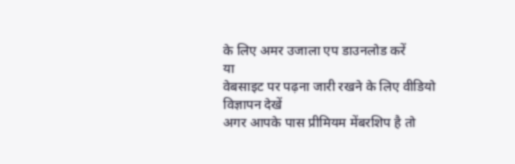के लिए अमर उजाला एप डाउनलोड करें
या
वेबसाइट पर पढ़ना जारी रखने के लिए वीडियो विज्ञापन देखें
अगर आपके पास प्रीमियम मेंबरशिप है तो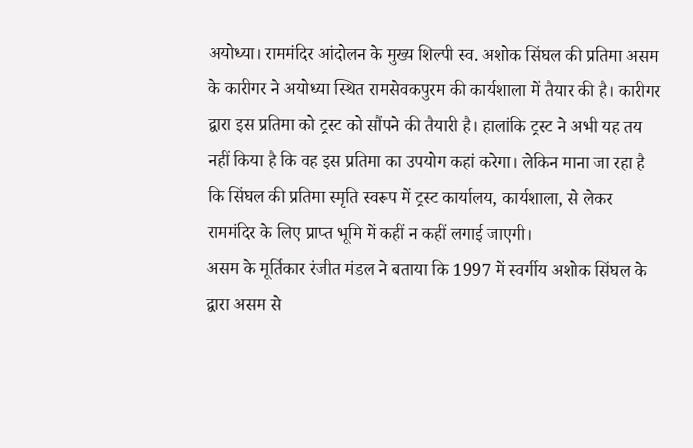अयोध्या। राममंदिर आंदोलन के मुख्य शिल्पी स्व. अशोक सिंघल की प्रतिमा असम के कारीगर ने अयोध्या स्थित रामसेवकपुरम की कार्यशाला में तैयार की है। कारीगर द्वारा इस प्रतिमा को ट्रस्ट को सौंपने की तैयारी है। हालांकि ट्रस्ट ने अभी यह तय नहीं किया है कि वह इस प्रतिमा का उपयोग कहां करेगा। लेकिन माना जा रहा है कि सिंघल की प्रतिमा स्मृति स्वरूप में ट्रस्ट कार्यालय, कार्यशाला, से लेकर राममंदिर के लिए प्राप्त भूमि में कहीं न कहीं लगाई जाएगी।
असम के मूर्तिकार रंजीत मंडल ने बताया कि 1997 में स्वर्गीय अशोक सिंघल के द्वारा असम से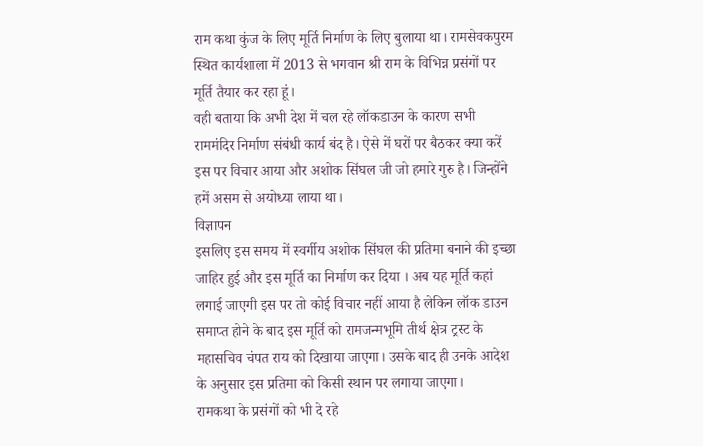राम कथा कुंज के लिए मूर्ति निर्माण के लिए बुलाया था। रामसेवकपुरम स्थित कार्यशाला में 2013 से भगवान श्री राम के विभिन्न प्रसंगों पर मूर्ति तैयार कर रहा हूं।
वही बताया कि अभी देश में चल रहे लॉकडाउन के कारण सभी राममंदिर निर्माण संबंधी कार्य बंद है। ऐसे में घरों पर बैठकर क्या करें इस पर विचार आया और अशोक सिंघल जी जो हमारे गुरु है। जिन्होंने हमें असम से अयोध्या लाया था।
विज्ञापन
इसलिए इस समय में स्वर्गीय अशोक सिंघल की प्रतिमा बनाने की इच्छा जाहिर हुई और इस मूर्ति का निर्माण कर दिया । अब यह मूर्ति कहां लगाई जाएगी इस पर तो कोई विचार नहीं आया है लेकिन लॉक डाउन समाप्त होने के बाद इस मूर्ति को रामजन्मभूमि तीर्थ क्षेत्र ट्रस्ट के महासचिव चंपत राय को दिखाया जाएगा। उसके बाद ही उनके आदेश के अनुसार इस प्रतिमा को किसी स्थान पर लगाया जाएगा।
रामकथा के प्रसंगों को भी दे रहे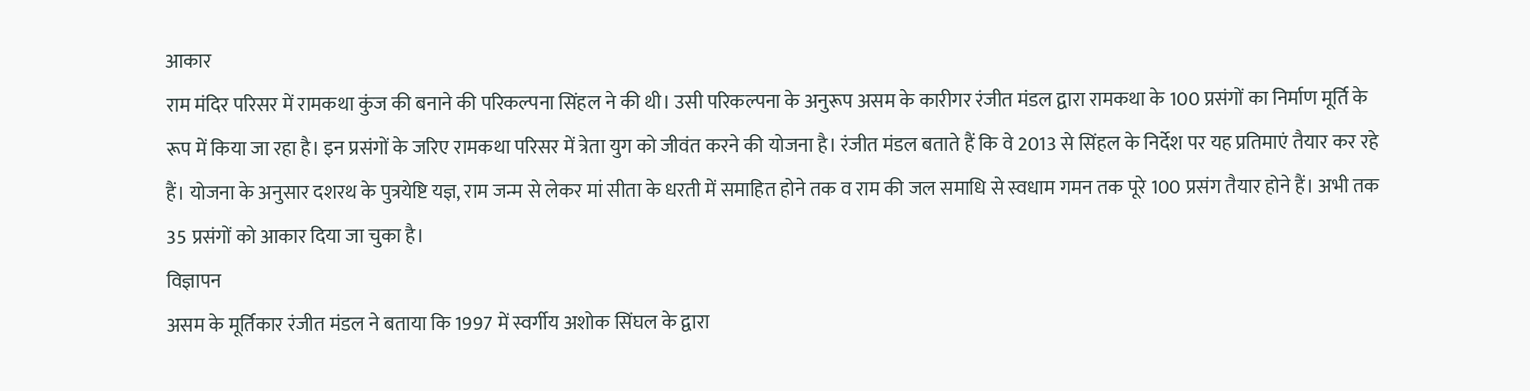आकार
राम मंदिर परिसर में रामकथा कुंज की बनाने की परिकल्पना सिंहल ने की थी। उसी परिकल्पना के अनुरूप असम के कारीगर रंजीत मंडल द्वारा रामकथा के 100 प्रसंगों का निर्माण मूर्ति के रूप में किया जा रहा है। इन प्रसंगों के जरिए रामकथा परिसर में त्रेता युग को जीवंत करने की योजना है। रंजीत मंडल बताते हैं कि वे 2013 से सिंहल के निर्देश पर यह प्रतिमाएं तैयार कर रहे हैं। योजना के अनुसार दशरथ के पुत्रयेष्टि यज्ञ, राम जन्म से लेकर मां सीता के धरती में समाहित होने तक व राम की जल समाधि से स्वधाम गमन तक पूरे 100 प्रसंग तैयार होने हैं। अभी तक 35 प्रसंगों को आकार दिया जा चुका है।
विज्ञापन
असम के मूर्तिकार रंजीत मंडल ने बताया कि 1997 में स्वर्गीय अशोक सिंघल के द्वारा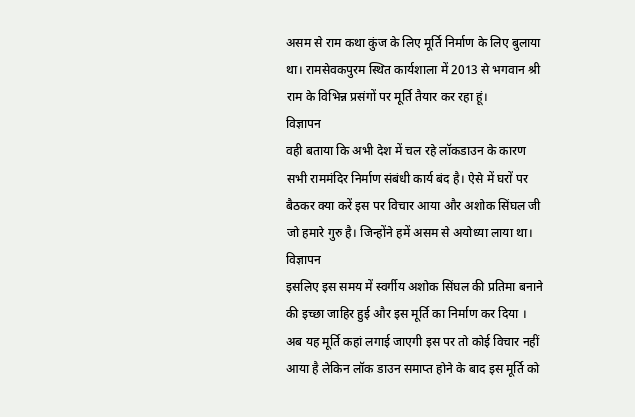असम से राम कथा कुंज के लिए मूर्ति निर्माण के लिए बुलाया था। रामसेवकपुरम स्थित कार्यशाला में 2013 से भगवान श्री राम के विभिन्न प्रसंगों पर मूर्ति तैयार कर रहा हूं।
विज्ञापन
वही बताया कि अभी देश में चल रहे लॉकडाउन के कारण सभी राममंदिर निर्माण संबंधी कार्य बंद है। ऐसे में घरों पर बैठकर क्या करें इस पर विचार आया और अशोक सिंघल जी जो हमारे गुरु है। जिन्होंने हमें असम से अयोध्या लाया था।
विज्ञापन
इसलिए इस समय में स्वर्गीय अशोक सिंघल की प्रतिमा बनाने की इच्छा जाहिर हुई और इस मूर्ति का निर्माण कर दिया । अब यह मूर्ति कहां लगाई जाएगी इस पर तो कोई विचार नहीं आया है लेकिन लॉक डाउन समाप्त होने के बाद इस मूर्ति को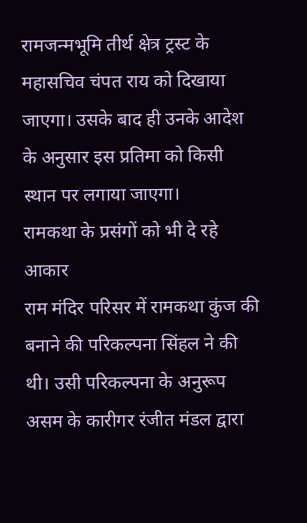रामजन्मभूमि तीर्थ क्षेत्र ट्रस्ट के महासचिव चंपत राय को दिखाया जाएगा। उसके बाद ही उनके आदेश के अनुसार इस प्रतिमा को किसी स्थान पर लगाया जाएगा।
रामकथा के प्रसंगों को भी दे रहे आकार
राम मंदिर परिसर में रामकथा कुंज की बनाने की परिकल्पना सिंहल ने की थी। उसी परिकल्पना के अनुरूप असम के कारीगर रंजीत मंडल द्वारा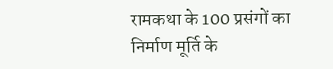रामकथा के 100 प्रसंगों का निर्माण मूर्ति के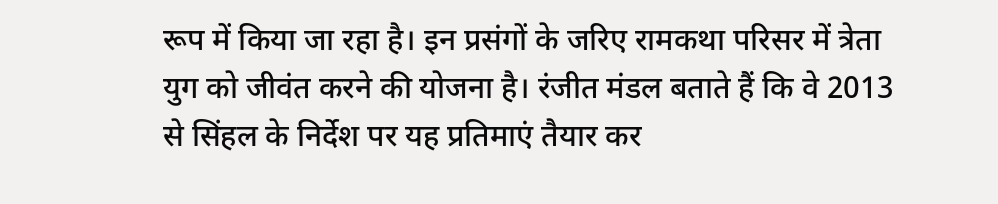रूप में किया जा रहा है। इन प्रसंगों के जरिए रामकथा परिसर में त्रेता युग को जीवंत करने की योजना है। रंजीत मंडल बताते हैं कि वे 2013 से सिंहल के निर्देश पर यह प्रतिमाएं तैयार कर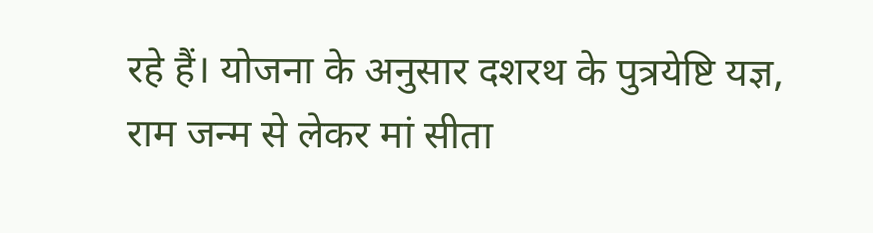रहे हैं। योजना के अनुसार दशरथ के पुत्रयेष्टि यज्ञ, राम जन्म से लेकर मां सीता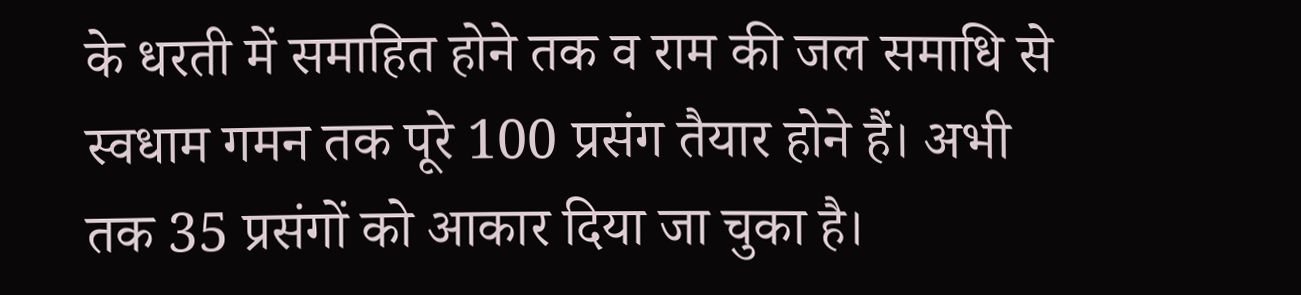के धरती में समाहित होने तक व राम की जल समाधि से स्वधाम गमन तक पूरे 100 प्रसंग तैयार होने हैं। अभी तक 35 प्रसंगों को आकार दिया जा चुका है।